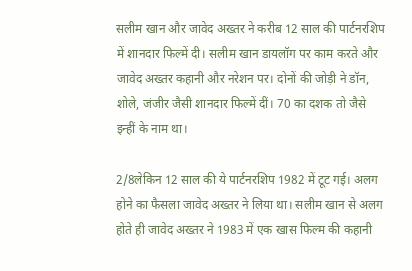सलीम खान और जावेद अख्तर ने करीब 12 साल की पार्टनरशिप में शानदार फिल्में दी। सलीम खान डायलॉग पर काम करते और जावेद अख्तर कहानी और नरेशन पर। दोनों की जोड़ी ने डॉन, शोले, जंजीर जैसी शानदार फिल्में दीं। 70 का दशक तो जैसे इन्हीं के नाम था।

2/8लेकिन 12 साल की ये पार्टनरशिप 1982 में टूट गई। अलग होने का फैसला जावेद अख्तर ने लिया था। सलीम खान से अलग होते ही जावेद अख्तर ने 1983 में एक खास फिल्म की कहानी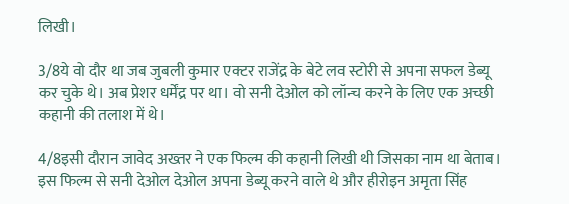लिखी।

3/8ये वो दौर था जब जुबली कुमार एक्टर राजेंद्र के बेटे लव स्टोरी से अपना सफल डेब्यू कर चुके थे। अब प्रेशर धर्मेंद्र पर था। वो सनी देओल को लॉन्च करने के लिए एक अच्छी कहानी की तलाश में थे।

4/8इसी दौरान जावेद अख्तर ने एक फिल्म की कहानी लिखी थी जिसका नाम था बेताब। इस फिल्म से सनी देओल देओल अपना डेब्यू करने वाले थे और हीरोइन अमृता सिंह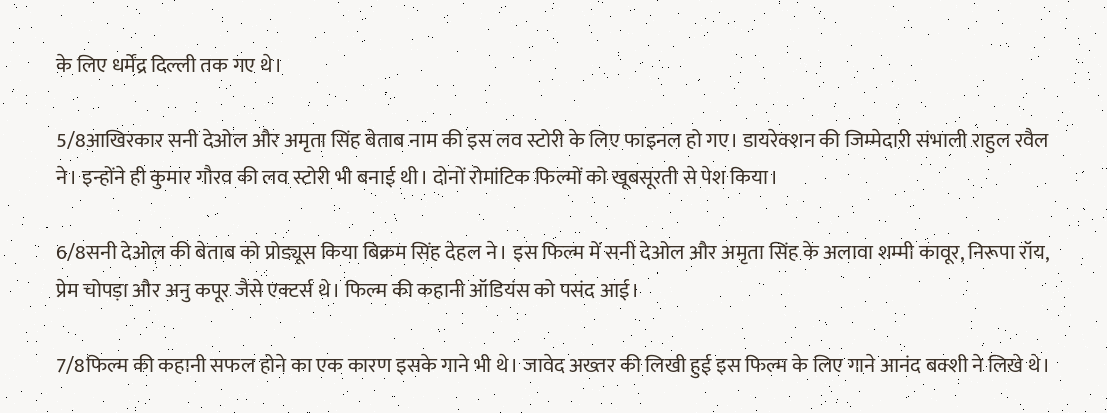के लिए धर्मेंद्र दिल्ली तक गए थे।

5/8आखिरकार सनी देओल और अमृता सिंह बेताब नाम की इस लव स्टोरी के लिए फाइनल हो गए। डायरेक्शन की जिम्मेदारी संभाली राहुल रवैल ने। इन्होंने ही कुमार गौरव की लव स्टोरी भी बनाई थी। दोनों रोमांटिक फिल्मों को खूबसूरती से पेश किया।

6/8सनी देओल की बेताब को प्रोड्यूस किया बिक्रम सिंह देहल ने। इस फिल्म में सनी देओल और अमृता सिंह के अलावा शम्मी कावूर, निरूपा रॉय, प्रेम चोपड़ा और अनु कपूर जैसे एक्टर्स थे। फिल्म की कहानी ऑडियंस को पसंद आई।

7/8फिल्म की कहानी सफल होने का एक कारण इसके गाने भी थे। जावेद अख्तर की लिखी हुई इस फिल्म के लिए गाने आनंद बक्शी ने लिखे थे।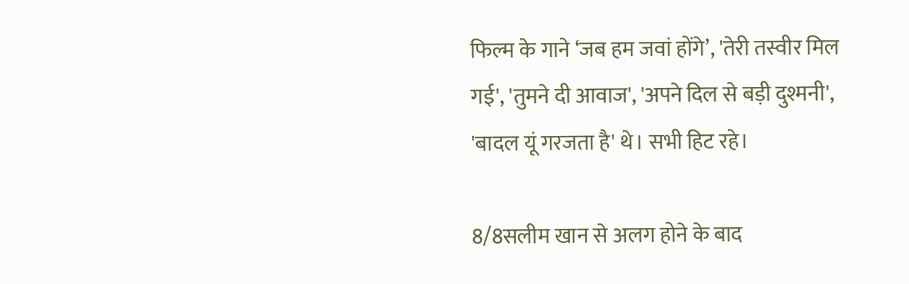फिल्म के गाने ‘जब हम जवां होंगे’, 'तेरी तस्वीर मिल गई', 'तुमने दी आवाज', 'अपने दिल से बड़ी दुश्मनी', 'बादल यूं गरजता है' थे। सभी हिट रहे।

8/8सलीम खान से अलग होने के बाद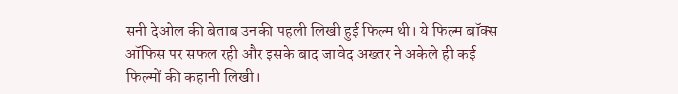सनी देओल की बेताब उनकी पहली लिखी हुई फिल्म थी। ये फिल्म बॉक्स ऑफिस पर सफल रही और इसके बाद जावेद अख्तर ने अकेले ही कई फिल्मों की कहानी लिखी।